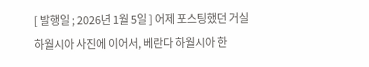[ 발행일 ; 2026년 1월 5일 ] 어제 포스팅했던 거실 하월시아 사진에 이어서, 베란다 하월시아 한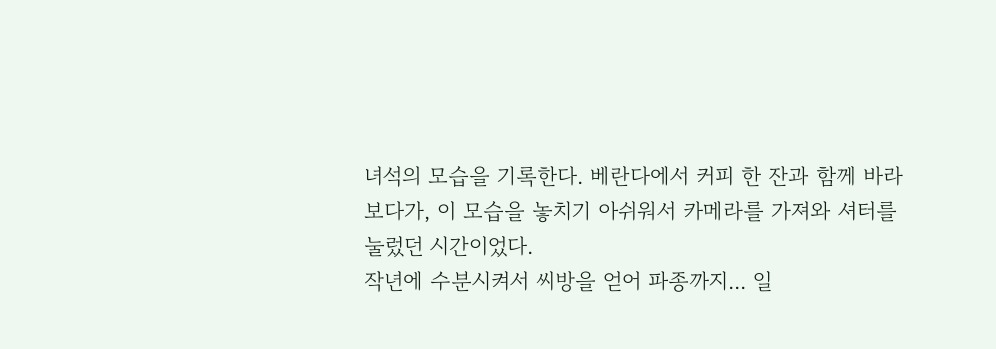녀석의 모습을 기록한다. 베란다에서 커피 한 잔과 함께 바라보다가, 이 모습을 놓치기 아쉬워서 카메라를 가져와 셔터를 눌렀던 시간이었다.
작년에 수분시켜서 씨방을 얻어 파종까지... 일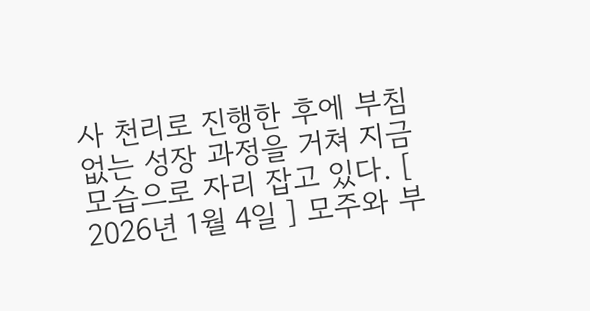사 천리로 진행한 후에 부침 없는 성장 과정을 거쳐 지금 모습으로 자리 잡고 있다. [ 2026년 1월 4일 ] 모주와 부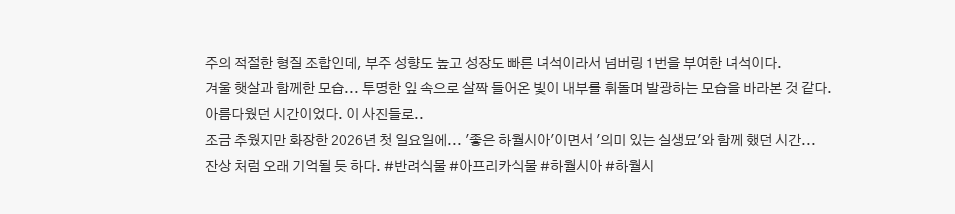주의 적절한 형질 조합인데, 부주 성향도 높고 성장도 빠른 녀석이라서 넘버링 1번을 부여한 녀석이다.
겨울 햇살과 함께한 모습... 투명한 잎 속으로 살짝 들어온 빛이 내부를 휘돌며 발광하는 모습을 바라본 것 같다.
아름다웠던 시간이었다. 이 사진들로..
조금 추웠지만 화장한 2026년 첫 일요일에... '좋은 하월시아'이면서 '의미 있는 실생묘'와 함께 했던 시간...
잔상 처럼 오래 기억될 듯 하다. #반려식물 #아프리카식물 #하월시아 #하월시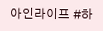아인라이프 #하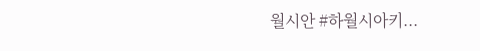월시안 #하월시아키...